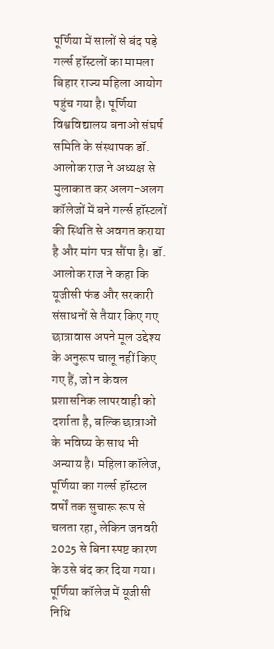पूर्णिया में सालों से बंद पड़े गर्ल्स हॉस्टलों का मामला बिहार राज्य महिला आयोग पहुंच गया है। पूर्णिया विश्वविद्यालय बनाओ संघर्ष समिति के संस्थापक डॉ. आलोक राज ने अध्यक्ष से मुलाकात कर अलग-अलग कॉलेजों में बने गर्ल्स हॉस्टलों की स्थिति से अवगत कराया है और मांग पत्र सौंपा है। डॉ. आलोक राज ने कहा कि यूजीसी फंड और सरकारी संसाधनों से तैयार किए गए छात्रावास अपने मूल उद्देश्य के अनुरूप चालू नहीं किए गए हैं, जो न केवल प्रशासनिक लापरवाही को दर्शाता है, बल्कि छात्राओं के भविष्य के साथ भी अन्याय है। महिला कॉलेज, पूर्णिया का गर्ल्स हॉस्टल वर्षों तक सुचारू रूप से चलता रहा, लेकिन जनवरी 2025 से बिना स्पष्ट कारण के उसे बंद कर दिया गया। पूर्णिया कॉलेज में यूजीसी निधि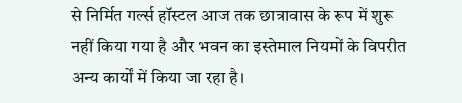से निर्मित गर्ल्स हॉस्टल आज तक छात्रावास के रूप में शुरू नहीं किया गया है और भवन का इस्तेमाल नियमों के विपरीत अन्य कार्यों में किया जा रहा है।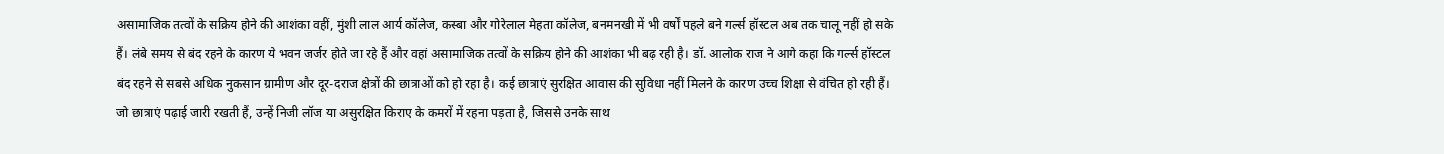असामाजिक तत्वों के सक्रिय होने की आशंका वहीं, मुंशी लाल आर्य कॉलेज, कस्बा और गोरेलाल मेहता कॉलेज, बनमनखी में भी वर्षों पहले बने गर्ल्स हॉस्टल अब तक चालू नहीं हो सके हैं। लंबे समय से बंद रहने के कारण ये भवन जर्जर होते जा रहे हैं और वहां असामाजिक तत्वों के सक्रिय होने की आशंका भी बढ़ रही है। डॉ. आलोक राज ने आगे कहा कि गर्ल्स हॉस्टल बंद रहने से सबसे अधिक नुकसान ग्रामीण और दूर-दराज क्षेत्रों की छात्राओं को हो रहा है। कई छात्राएं सुरक्षित आवास की सुविधा नहीं मिलने के कारण उच्च शिक्षा से वंचित हो रही हैं। जो छात्राएं पढ़ाई जारी रखती हैं, उन्हें निजी लॉज या असुरक्षित किराए के कमरों में रहना पड़ता है, जिससे उनके साथ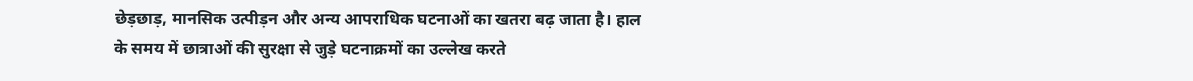छेड़छाड़, मानसिक उत्पीड़न और अन्य आपराधिक घटनाओं का खतरा बढ़ जाता है। हाल के समय में छात्राओं की सुरक्षा से जुड़े घटनाक्रमों का उल्लेख करते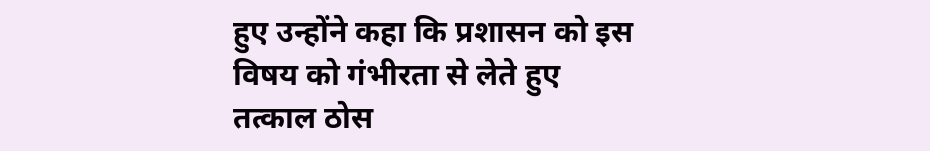हुए उन्होंने कहा कि प्रशासन को इस विषय को गंभीरता से लेते हुए तत्काल ठोस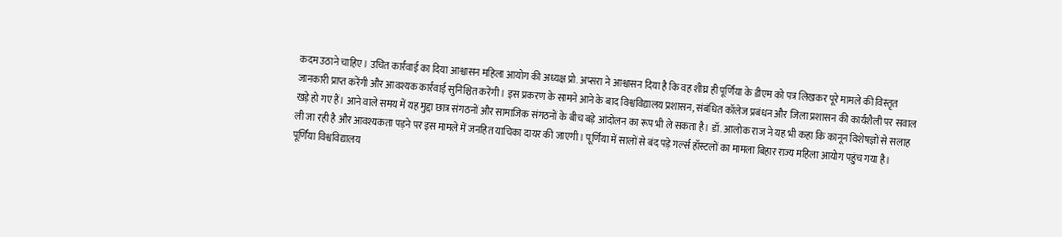कदम उठाने चाहिए। उचित कार्रवाई का दिया आश्वासन महिला आयोग की अध्यक्ष प्रो. अप्सरा ने आश्वासन दिया है कि वह शीघ्र ही पूर्णिया के डीएम को पत्र लिखकर पूरे मामले की विस्तृत जानकारी प्राप्त करेंगी और आवश्यक कार्रवाई सुनिश्चित करेंगी। इस प्रकरण के सामने आने के बाद विश्वविद्यालय प्रशासन, संबंधित कॉलेज प्रबंधन और जिला प्रशासन की कार्यशैली पर सवाल खड़े हो गए हैं। आने वाले समय में यह मुद्दा छात्र संगठनों और सामाजिक संगठनों के बीच बड़े आंदोलन का रूप भी ले सकता है। डॉ. आलोक राज ने यह भी कहा कि कानून विशेषज्ञों से सलाह ली जा रही है और आवश्यकता पड़ने पर इस मामले में जनहित याचिका दायर की जाएगी। पूर्णिया में सालों से बंद पड़े गर्ल्स हॉस्टलों का मामला बिहार राज्य महिला आयोग पहुंच गया है। पूर्णिया विश्वविद्यालय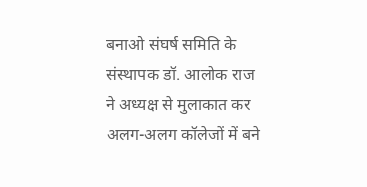बनाओ संघर्ष समिति के संस्थापक डॉ. आलोक राज ने अध्यक्ष से मुलाकात कर अलग-अलग कॉलेजों में बने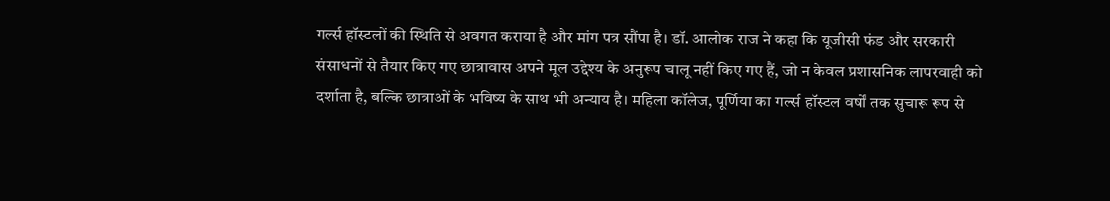गर्ल्स हॉस्टलों की स्थिति से अवगत कराया है और मांग पत्र सौंपा है। डॉ. आलोक राज ने कहा कि यूजीसी फंड और सरकारी संसाधनों से तैयार किए गए छात्रावास अपने मूल उद्देश्य के अनुरूप चालू नहीं किए गए हैं, जो न केवल प्रशासनिक लापरवाही को दर्शाता है, बल्कि छात्राओं के भविष्य के साथ भी अन्याय है। महिला कॉलेज, पूर्णिया का गर्ल्स हॉस्टल वर्षों तक सुचारू रूप से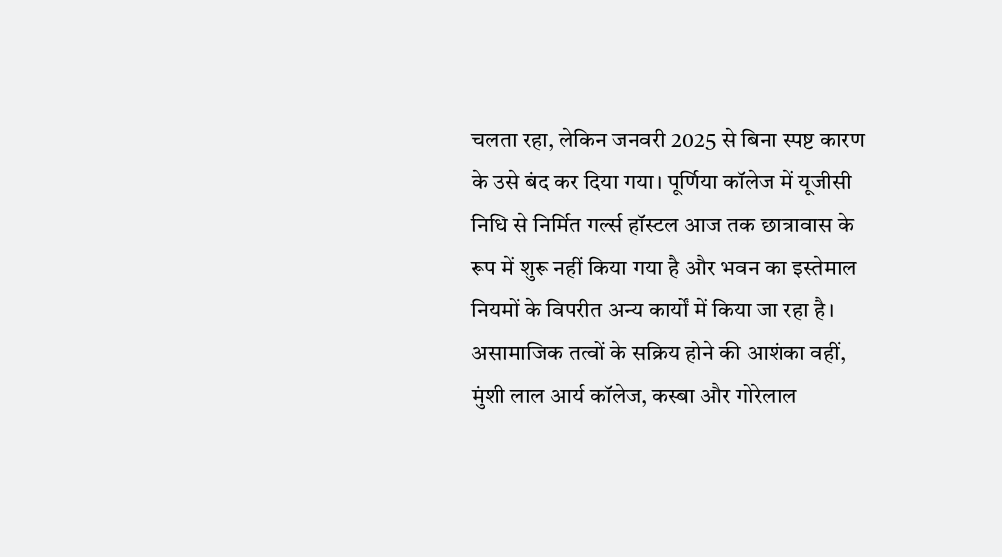चलता रहा, लेकिन जनवरी 2025 से बिना स्पष्ट कारण के उसे बंद कर दिया गया। पूर्णिया कॉलेज में यूजीसी निधि से निर्मित गर्ल्स हॉस्टल आज तक छात्रावास के रूप में शुरू नहीं किया गया है और भवन का इस्तेमाल नियमों के विपरीत अन्य कार्यों में किया जा रहा है।
असामाजिक तत्वों के सक्रिय होने की आशंका वहीं, मुंशी लाल आर्य कॉलेज, कस्बा और गोरेलाल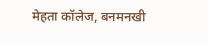मेहता कॉलेज, बनमनखी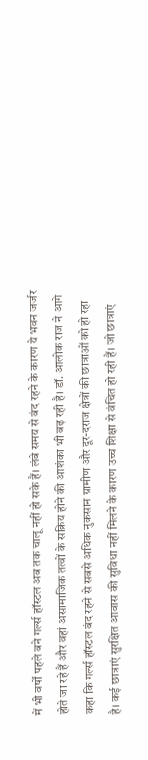में भी वर्षों पहले बने गर्ल्स हॉस्टल अब तक चालू नहीं हो सके हैं। लंबे समय से बंद रहने के कारण ये भवन जर्जर होते जा रहे हैं और वहां असामाजिक तत्वों के सक्रिय होने की आशंका भी बढ़ रही है। डॉ. आलोक राज ने आगे कहा कि गर्ल्स हॉस्टल बंद रहने से सबसे अधिक नुकसान ग्रामीण और दूर-दराज क्षेत्रों की छात्राओं को हो रहा है। कई छात्राएं सुरक्षित आवास की सुविधा नहीं मिलने के कारण उच्च शिक्षा से वंचित हो रही हैं। जो छात्राएं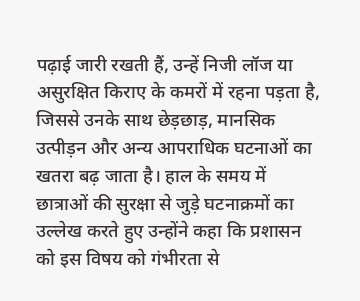पढ़ाई जारी रखती हैं, उन्हें निजी लॉज या असुरक्षित किराए के कमरों में रहना पड़ता है, जिससे उनके साथ छेड़छाड़, मानसिक उत्पीड़न और अन्य आपराधिक घटनाओं का खतरा बढ़ जाता है। हाल के समय में छात्राओं की सुरक्षा से जुड़े घटनाक्रमों का उल्लेख करते हुए उन्होंने कहा कि प्रशासन को इस विषय को गंभीरता से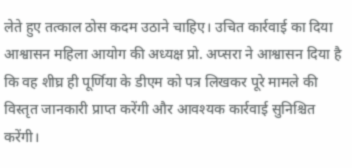लेते हुए तत्काल ठोस कदम उठाने चाहिए। उचित कार्रवाई का दिया आश्वासन महिला आयोग की अध्यक्ष प्रो. अप्सरा ने आश्वासन दिया है कि वह शीघ्र ही पूर्णिया के डीएम को पत्र लिखकर पूरे मामले की विस्तृत जानकारी प्राप्त करेंगी और आवश्यक कार्रवाई सुनिश्चित करेंगी।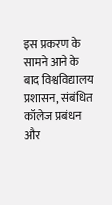इस प्रकरण के सामने आने के बाद विश्वविद्यालय प्रशासन, संबंधित कॉलेज प्रबंधन और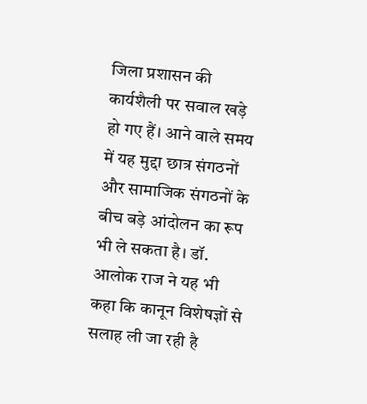जिला प्रशासन की कार्यशैली पर सवाल खड़े हो गए हैं। आने वाले समय में यह मुद्दा छात्र संगठनों और सामाजिक संगठनों के बीच बड़े आंदोलन का रूप भी ले सकता है। डॉ. आलोक राज ने यह भी कहा कि कानून विशेषज्ञों से सलाह ली जा रही है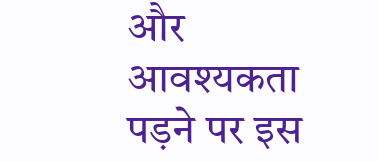और आवश्यकता पड़ने पर इस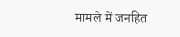मामले में जनहित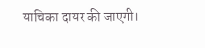याचिका दायर की जाएगी।